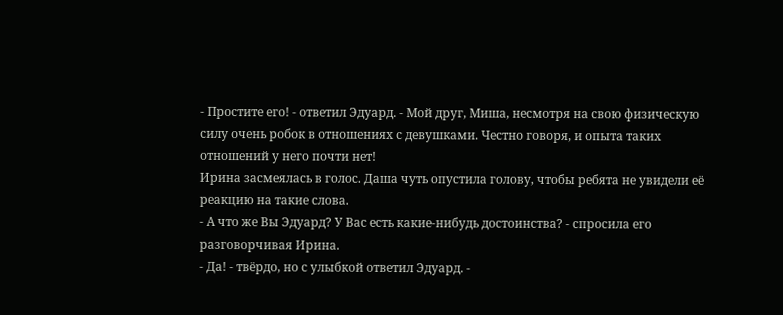- Простите его! - ответил Эдуард. - Мой друг, Миша, несмотря на свою физическую силу очень робок в отношениях с девушками. Честно говоря, и опыта таких отношений у него почти нет!
Ирина засмеялась в голос. Даша чуть опустила голову, чтобы ребята не увидели её реакцию на такие слова.
- А что же Вы Эдуард? У Вас есть какие-нибудь достоинства? - спросила его разговорчивая Ирина.
- Да! - твёрдо, но с улыбкой ответил Эдуард. -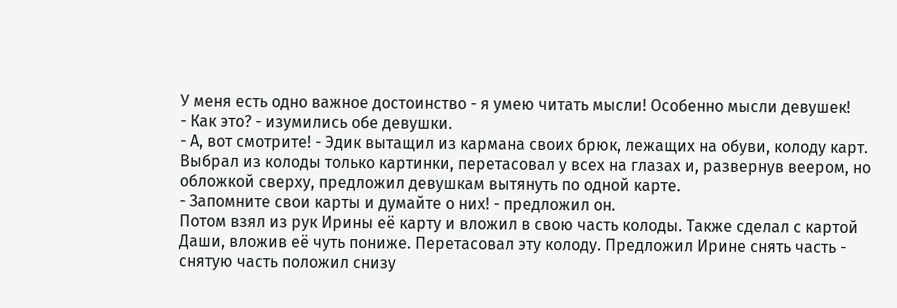У меня есть одно важное достоинство - я умею читать мысли! Особенно мысли девушек!
- Как это? - изумились обе девушки.
- А, вот смотрите! - Эдик вытащил из кармана своих брюк, лежащих на обуви, колоду карт.
Выбрал из колоды только картинки, перетасовал у всех на глазах и, развернув веером, но обложкой сверху, предложил девушкам вытянуть по одной карте.
- Запомните свои карты и думайте о них! - предложил он.
Потом взял из рук Ирины её карту и вложил в свою часть колоды. Также сделал с картой Даши, вложив её чуть пониже. Перетасовал эту колоду. Предложил Ирине снять часть - снятую часть положил снизу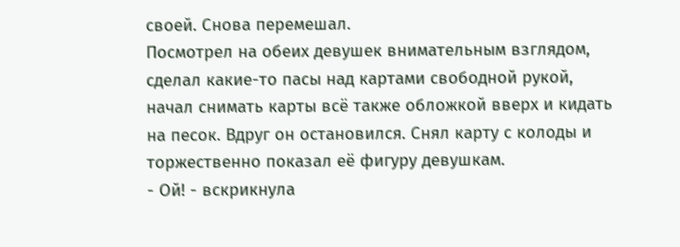своей. Снова перемешал.
Посмотрел на обеих девушек внимательным взглядом, сделал какие-то пасы над картами свободной рукой, начал снимать карты всё также обложкой вверх и кидать на песок. Вдруг он остановился. Снял карту с колоды и торжественно показал её фигуру девушкам.
- Ой! - вскрикнула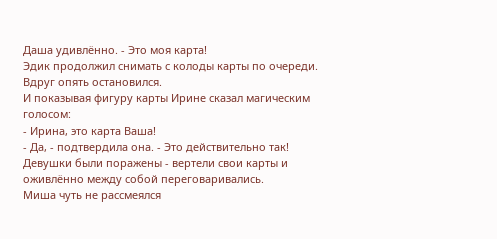Даша удивлённо. - Это моя карта!
Эдик продолжил снимать с колоды карты по очереди. Вдруг опять остановился.
И показывая фигуру карты Ирине сказал магическим голосом:
- Ирина, это карта Ваша!
- Да, - подтвердила она. - Это действительно так!
Девушки были поражены - вертели свои карты и оживлённо между собой переговаривались.
Миша чуть не рассмеялся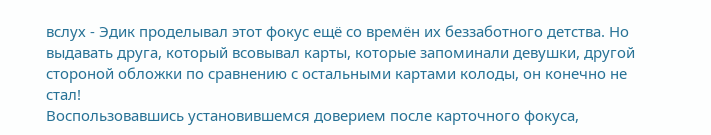вслух - Эдик проделывал этот фокус ещё со времён их беззаботного детства. Но выдавать друга, который всовывал карты, которые запоминали девушки, другой стороной обложки по сравнению с остальными картами колоды, он конечно не стал!
Воспользовавшись установившемся доверием после карточного фокуса,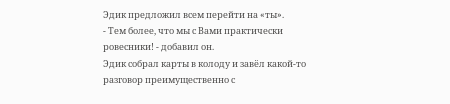Эдик предложил всем перейти на «ты».
- Тем более, что мы с Вами практически ровесники! - добавил он.
Эдик собрал карты в колоду и завёл какой-то разговор преимущественно с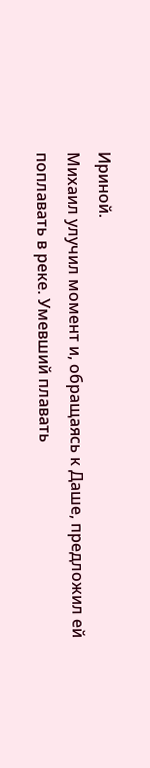Ириной.
Михаил улучил момент и, обращаясь к Даше, предложил ей поплавать в реке. Умевший плавать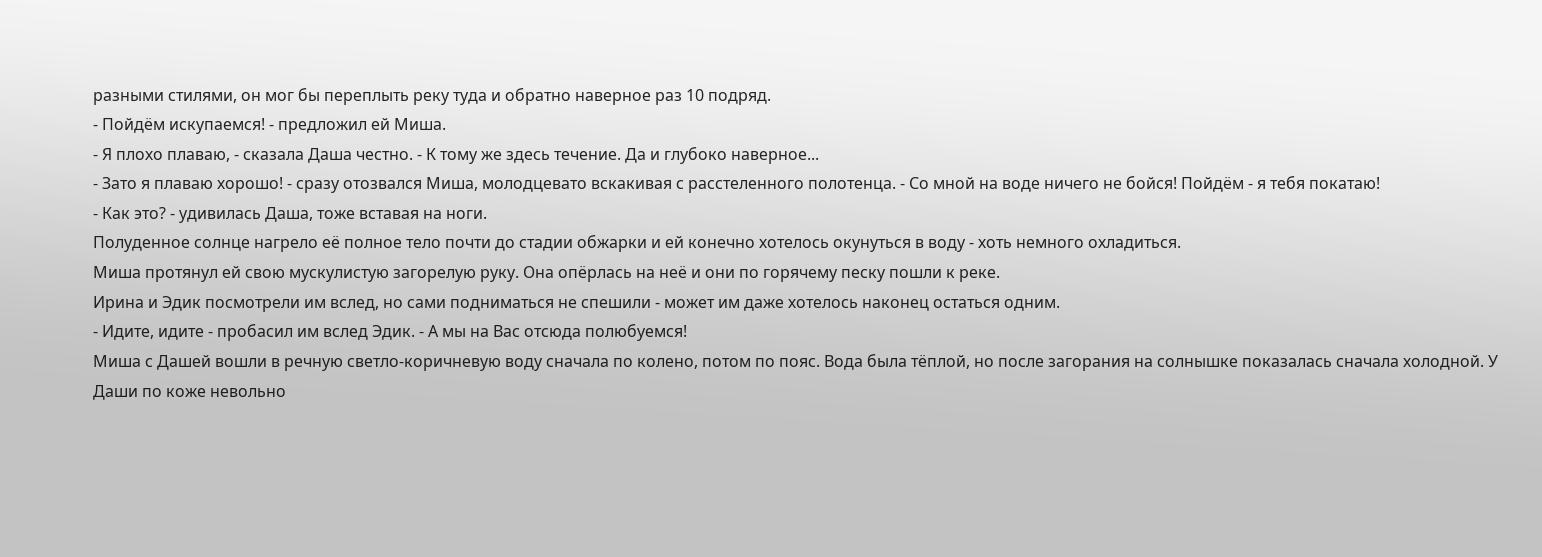разными стилями, он мог бы переплыть реку туда и обратно наверное раз 10 подряд.
- Пойдём искупаемся! - предложил ей Миша.
- Я плохо плаваю, - сказала Даша честно. - К тому же здесь течение. Да и глубоко наверное...
- Зато я плаваю хорошо! - сразу отозвался Миша, молодцевато вскакивая с расстеленного полотенца. - Со мной на воде ничего не бойся! Пойдём - я тебя покатаю!
- Как это? - удивилась Даша, тоже вставая на ноги.
Полуденное солнце нагрело её полное тело почти до стадии обжарки и ей конечно хотелось окунуться в воду - хоть немного охладиться.
Миша протянул ей свою мускулистую загорелую руку. Она опёрлась на неё и они по горячему песку пошли к реке.
Ирина и Эдик посмотрели им вслед, но сами подниматься не спешили - может им даже хотелось наконец остаться одним.
- Идите, идите - пробасил им вслед Эдик. - А мы на Вас отсюда полюбуемся!
Миша с Дашей вошли в речную светло-коричневую воду сначала по колено, потом по пояс. Вода была тёплой, но после загорания на солнышке показалась сначала холодной. У Даши по коже невольно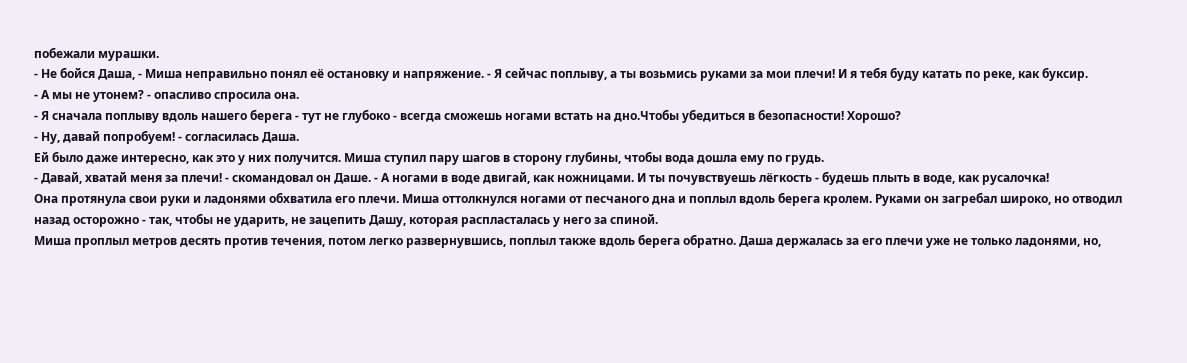побежали мурашки.
- Не бойся Даша, - Миша неправильно понял её остановку и напряжение. - Я сейчас поплыву, а ты возьмись руками за мои плечи! И я тебя буду катать по реке, как буксир.
- А мы не утонем? - опасливо спросила она.
- Я сначала поплыву вдоль нашего берега - тут не глубоко - всегда сможешь ногами встать на дно.Чтобы убедиться в безопасности! Хорошо?
- Ну, давай попробуем! - согласилась Даша.
Ей было даже интересно, как это у них получится. Миша ступил пару шагов в сторону глубины, чтобы вода дошла ему по грудь.
- Давай, хватай меня за плечи! - скомандовал он Даше. - А ногами в воде двигай, как ножницами. И ты почувствуешь лёгкость - будешь плыть в воде, как русалочка!
Она протянула свои руки и ладонями обхватила его плечи. Миша оттолкнулся ногами от песчаного дна и поплыл вдоль берега кролем. Руками он загребал широко, но отводил назад осторожно - так, чтобы не ударить, не зацепить Дашу, которая распласталась у него за спиной.
Миша проплыл метров десять против течения, потом легко развернувшись, поплыл также вдоль берега обратно. Даша держалась за его плечи уже не только ладонями, но,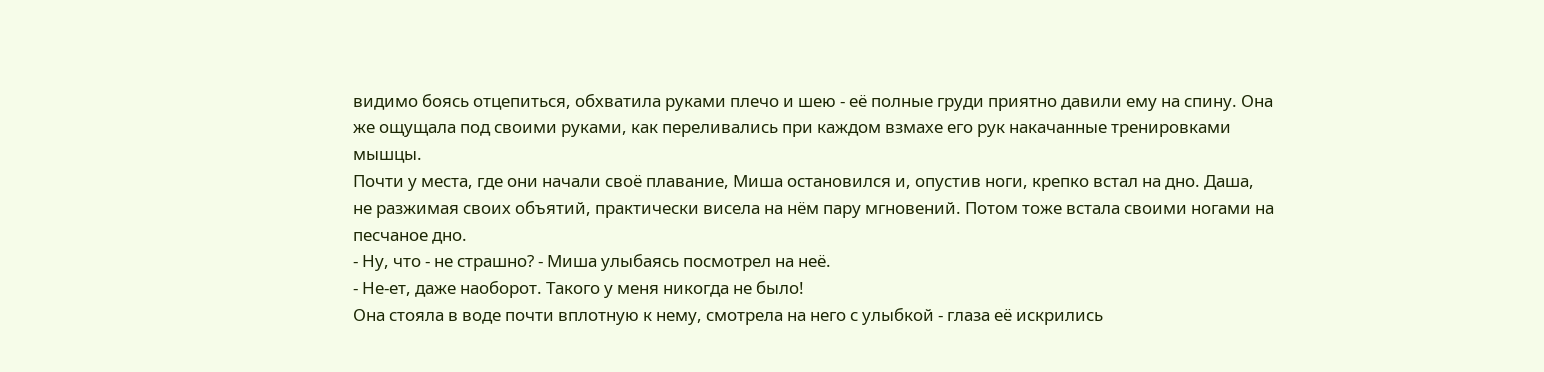видимо боясь отцепиться, обхватила руками плечо и шею - её полные груди приятно давили ему на спину. Она же ощущала под своими руками, как переливались при каждом взмахе его рук накачанные тренировками мышцы.
Почти у места, где они начали своё плавание, Миша остановился и, опустив ноги, крепко встал на дно. Даша, не разжимая своих объятий, практически висела на нём пару мгновений. Потом тоже встала своими ногами на песчаное дно.
- Ну, что - не страшно? - Миша улыбаясь посмотрел на неё.
- Не-ет, даже наоборот. Такого у меня никогда не было!
Она стояла в воде почти вплотную к нему, смотрела на него с улыбкой - глаза её искрились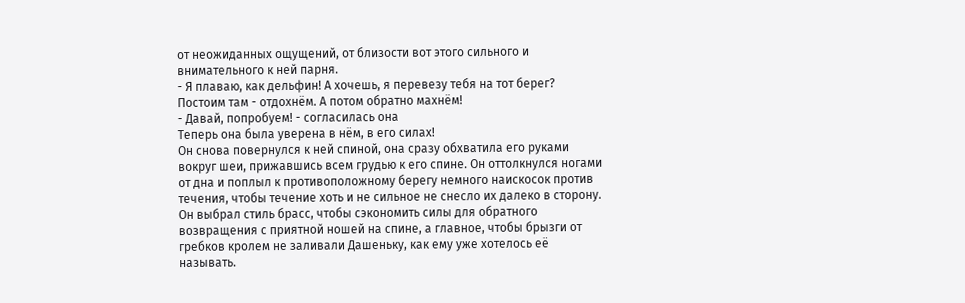от неожиданных ощущений, от близости вот этого сильного и внимательного к ней парня.
- Я плаваю, как дельфин! А хочешь, я перевезу тебя на тот берег? Постоим там - отдохнём. А потом обратно махнём!
- Давай, попробуем! - согласилась она
Теперь она была уверена в нём, в его силах!
Он снова повернулся к ней спиной, она сразу обхватила его руками вокруг шеи, прижавшись всем грудью к его спине. Он оттолкнулся ногами от дна и поплыл к противоположному берегу немного наискосок против течения, чтобы течение хоть и не сильное не снесло их далеко в сторону. Он выбрал стиль брасс, чтобы сэкономить силы для обратного возвращения с приятной ношей на спине, а главное, чтобы брызги от гребков кролем не заливали Дашеньку, как ему уже хотелось её называть.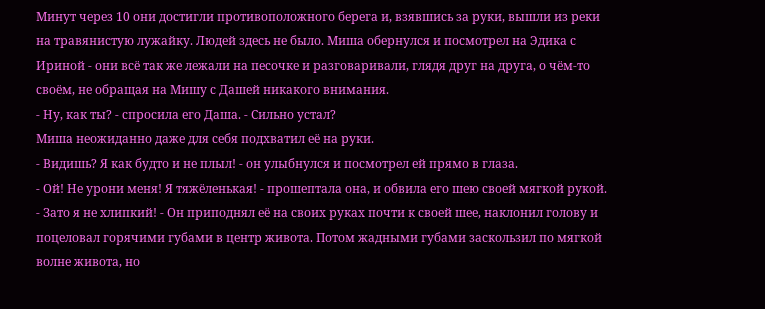Минут через 10 они достигли противоположного берега и, взявшись за руки, вышли из реки на травянистую лужайку. Людей здесь не было. Миша обернулся и посмотрел на Эдика с Ириной - они всё так же лежали на песочке и разговаривали, глядя друг на друга, о чём-то своём, не обращая на Мишу с Дашей никакого внимания.
- Ну, как ты? - спросила его Даша. - Сильно устал?
Миша неожиданно даже для себя подхватил её на руки.
- Видишь? Я как будто и не плыл! - он улыбнулся и посмотрел ей прямо в глаза.
- Ой! Не урони меня! Я тяжёленькая! - прошептала она, и обвила его шею своей мягкой рукой.
- Зато я не хлипкий! - Он приподнял её на своих руках почти к своей шее, наклонил голову и поцеловал горячими губами в центр живота. Потом жадными губами заскользил по мягкой волне живота, но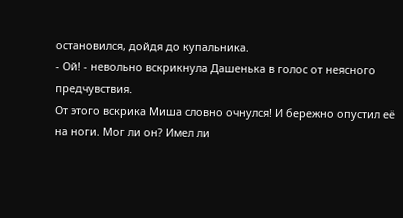остановился, дойдя до купальника.
- Ой! - невольно вскрикнула Дашенька в голос от неясного предчувствия.
От этого вскрика Миша словно очнулся! И бережно опустил её на ноги. Мог ли он? Имел ли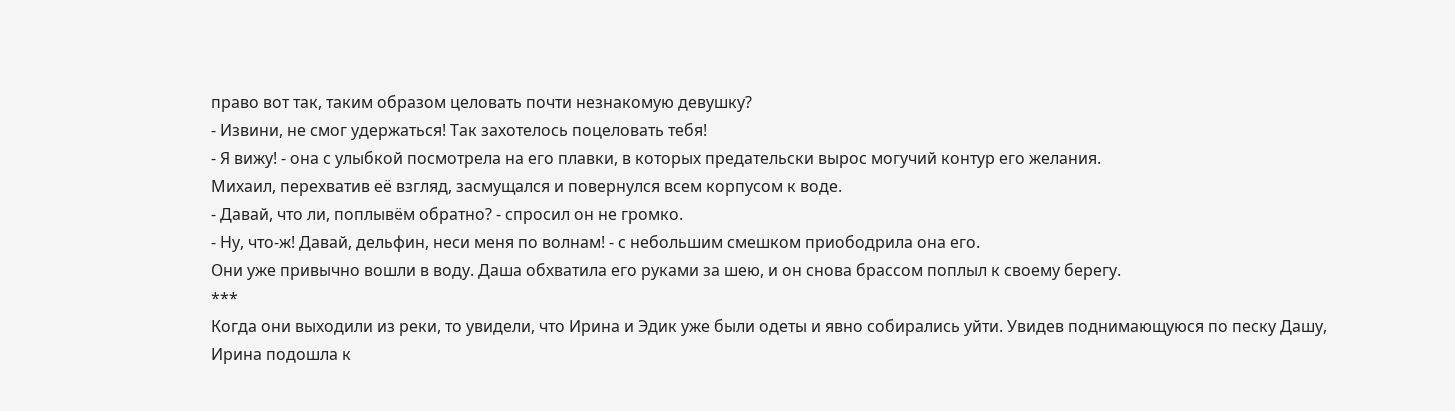право вот так, таким образом целовать почти незнакомую девушку?
- Извини, не смог удержаться! Так захотелось поцеловать тебя!
- Я вижу! - она с улыбкой посмотрела на его плавки, в которых предательски вырос могучий контур его желания.
Михаил, перехватив её взгляд, засмущался и повернулся всем корпусом к воде.
- Давай, что ли, поплывём обратно? - спросил он не громко.
- Ну, что-ж! Давай, дельфин, неси меня по волнам! - с небольшим смешком приободрила она его.
Они уже привычно вошли в воду. Даша обхватила его руками за шею, и он снова брассом поплыл к своему берегу.
***
Когда они выходили из реки, то увидели, что Ирина и Эдик уже были одеты и явно собирались уйти. Увидев поднимающуюся по песку Дашу, Ирина подошла к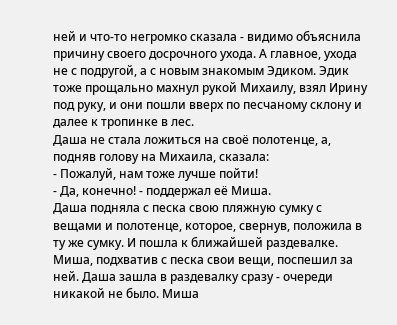ней и что-то негромко сказала - видимо объяснила причину своего досрочного ухода. А главное, ухода не с подругой, а с новым знакомым Эдиком. Эдик тоже прощально махнул рукой Михаилу, взял Ирину под руку, и они пошли вверх по песчаному склону и далее к тропинке в лес.
Даша не стала ложиться на своё полотенце, а, подняв голову на Михаила, сказала:
- Пожалуй, нам тоже лучше пойти!
- Да, конечно! - поддержал её Миша.
Даша подняла с песка свою пляжную сумку с вещами и полотенце, которое, свернув, положила в ту же сумку. И пошла к ближайшей раздевалке. Миша, подхватив с песка свои вещи, поспешил за ней. Даша зашла в раздевалку сразу - очереди никакой не было. Миша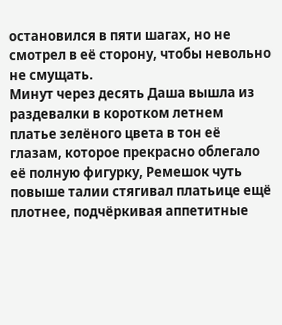остановился в пяти шагах, но не смотрел в её сторону, чтобы невольно не смущать.
Минут через десять Даша вышла из раздевалки в коротком летнем платье зелёного цвета в тон её глазам, которое прекрасно облегало её полную фигурку, Ремешок чуть повыше талии стягивал платьице ещё плотнее, подчёркивая аппетитные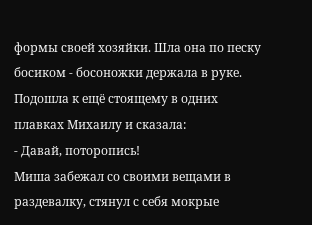формы своей хозяйки. Шла она по песку босиком - босоножки держала в руке. Подошла к ещё стоящему в одних плавках Михаилу и сказала:
- Давай, поторопись!
Миша забежал со своими вещами в раздевалку, стянул с себя мокрые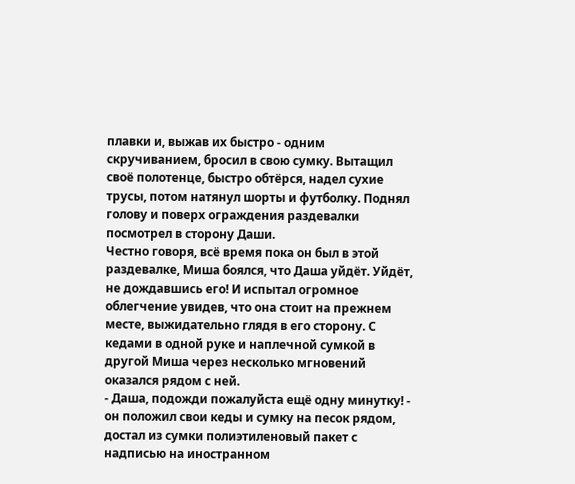плавки и, выжав их быстро - одним скручиванием, бросил в свою сумку. Вытащил своё полотенце, быстро обтёрся, надел сухие трусы, потом натянул шорты и футболку. Поднял голову и поверх ограждения раздевалки посмотрел в сторону Даши.
Честно говоря, всё время пока он был в этой раздевалке, Миша боялся, что Даша уйдёт. Уйдёт, не дождавшись его! И испытал огромное облегчение увидев, что она стоит на прежнем месте, выжидательно глядя в его сторону. С кедами в одной руке и наплечной сумкой в другой Миша через несколько мгновений оказался рядом с ней.
- Даша, подожди пожалуйста ещё одну минутку! - он положил свои кеды и сумку на песок рядом, достал из сумки полиэтиленовый пакет с надписью на иностранном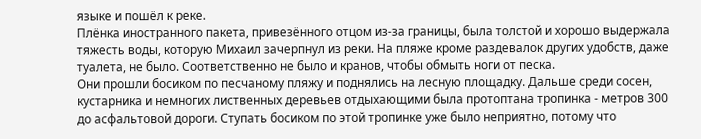языке и пошёл к реке.
Плёнка иностранного пакета, привезённого отцом из-за границы, была толстой и хорошо выдержала тяжесть воды, которую Михаил зачерпнул из реки. На пляже кроме раздевалок других удобств, даже туалета, не было. Соответственно не было и кранов, чтобы обмыть ноги от песка.
Они прошли босиком по песчаному пляжу и поднялись на лесную площадку. Дальше среди сосен, кустарника и немногих лиственных деревьев отдыхающими была протоптана тропинка - метров 300 до асфальтовой дороги. Ступать босиком по этой тропинке уже было неприятно, потому что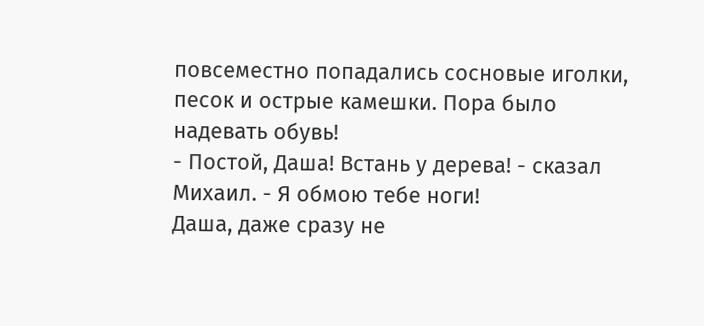повсеместно попадались сосновые иголки, песок и острые камешки. Пора было надевать обувь!
- Постой, Даша! Встань у дерева! - сказал Михаил. - Я обмою тебе ноги!
Даша, даже сразу не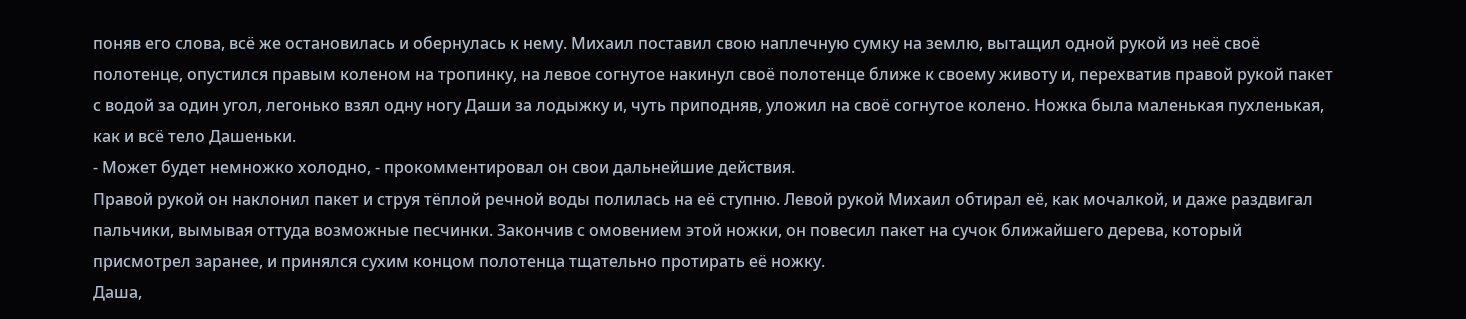поняв его слова, всё же остановилась и обернулась к нему. Михаил поставил свою наплечную сумку на землю, вытащил одной рукой из неё своё полотенце, опустился правым коленом на тропинку, на левое согнутое накинул своё полотенце ближе к своему животу и, перехватив правой рукой пакет с водой за один угол, легонько взял одну ногу Даши за лодыжку и, чуть приподняв, уложил на своё согнутое колено. Ножка была маленькая пухленькая, как и всё тело Дашеньки.
- Может будет немножко холодно, - прокомментировал он свои дальнейшие действия.
Правой рукой он наклонил пакет и струя тёплой речной воды полилась на её ступню. Левой рукой Михаил обтирал её, как мочалкой, и даже раздвигал пальчики, вымывая оттуда возможные песчинки. Закончив с омовением этой ножки, он повесил пакет на сучок ближайшего дерева, который присмотрел заранее, и принялся сухим концом полотенца тщательно протирать её ножку.
Даша,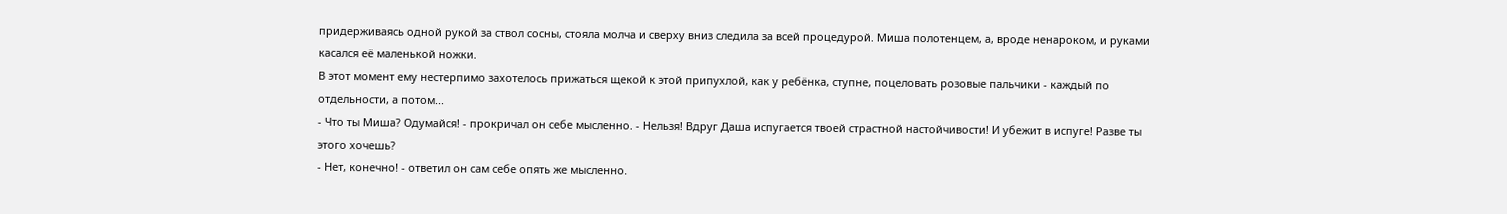придерживаясь одной рукой за ствол сосны, стояла молча и сверху вниз следила за всей процедурой. Миша полотенцем, а, вроде ненароком, и руками касался её маленькой ножки.
В этот момент ему нестерпимо захотелось прижаться щекой к этой припухлой, как у ребёнка, ступне, поцеловать розовые пальчики - каждый по отдельности, а потом...
- Что ты Миша? Одумайся! - прокричал он себе мысленно. - Нельзя! Вдруг Даша испугается твоей страстной настойчивости! И убежит в испуге! Разве ты этого хочешь?
- Нет, конечно! - ответил он сам себе опять же мысленно.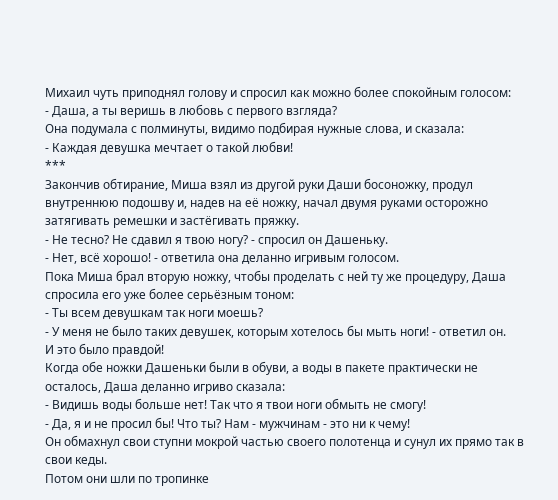Михаил чуть приподнял голову и спросил как можно более спокойным голосом:
- Даша, а ты веришь в любовь с первого взгляда?
Она подумала с полминуты, видимо подбирая нужные слова, и сказала:
- Каждая девушка мечтает о такой любви!
***
Закончив обтирание, Миша взял из другой руки Даши босоножку, продул внутреннюю подошву и, надев на её ножку, начал двумя руками осторожно затягивать ремешки и застёгивать пряжку.
- Не тесно? Не сдавил я твою ногу? - спросил он Дашеньку.
- Нет, всё хорошо! - ответила она деланно игривым голосом.
Пока Миша брал вторую ножку, чтобы проделать с ней ту же процедуру, Даша спросила его уже более серьёзным тоном:
- Ты всем девушкам так ноги моешь?
- У меня не было таких девушек, которым хотелось бы мыть ноги! - ответил он.
И это было правдой!
Когда обе ножки Дашеньки были в обуви, а воды в пакете практически не осталось, Даша деланно игриво сказала:
- Видишь воды больше нет! Так что я твои ноги обмыть не смогу!
- Да, я и не просил бы! Что ты? Нам - мужчинам - это ни к чему!
Он обмахнул свои ступни мокрой частью своего полотенца и сунул их прямо так в свои кеды.
Потом они шли по тропинке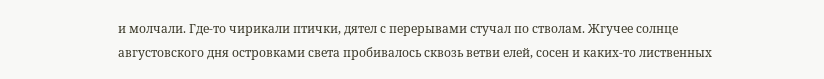и молчали. Где-то чирикали птички, дятел с перерывами стучал по стволам. Жгучее солнце августовского дня островками света пробивалось сквозь ветви елей, сосен и каких-то лиственных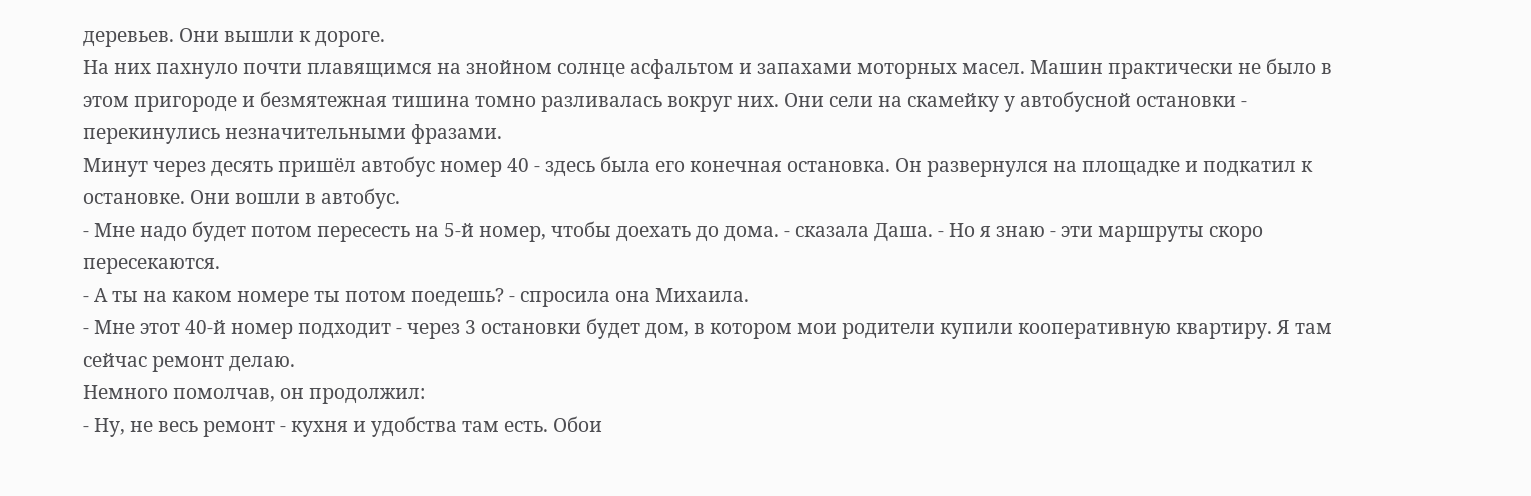деревьев. Они вышли к дороге.
На них пахнуло почти плавящимся на знойном солнце асфальтом и запахами моторных масел. Машин практически не было в этом пригороде и безмятежная тишина томно разливалась вокруг них. Они сели на скамейку у автобусной остановки - перекинулись незначительными фразами.
Минут через десять пришёл автобус номер 40 - здесь была его конечная остановка. Он развернулся на площадке и подкатил к остановке. Они вошли в автобус.
- Мне надо будет потом пересесть на 5-й номер, чтобы доехать до дома. - сказала Даша. - Но я знаю - эти маршруты скоро пересекаются.
- А ты на каком номере ты потом поедешь? - спросила она Михаила.
- Мне этот 40-й номер подходит - через 3 остановки будет дом, в котором мои родители купили кооперативную квартиру. Я там сейчас ремонт делаю.
Немного помолчав, он продолжил:
- Ну, не весь ремонт - кухня и удобства там есть. Обои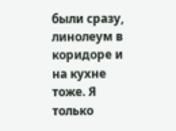были сразу, линолеум в коридоре и на кухне тоже. Я только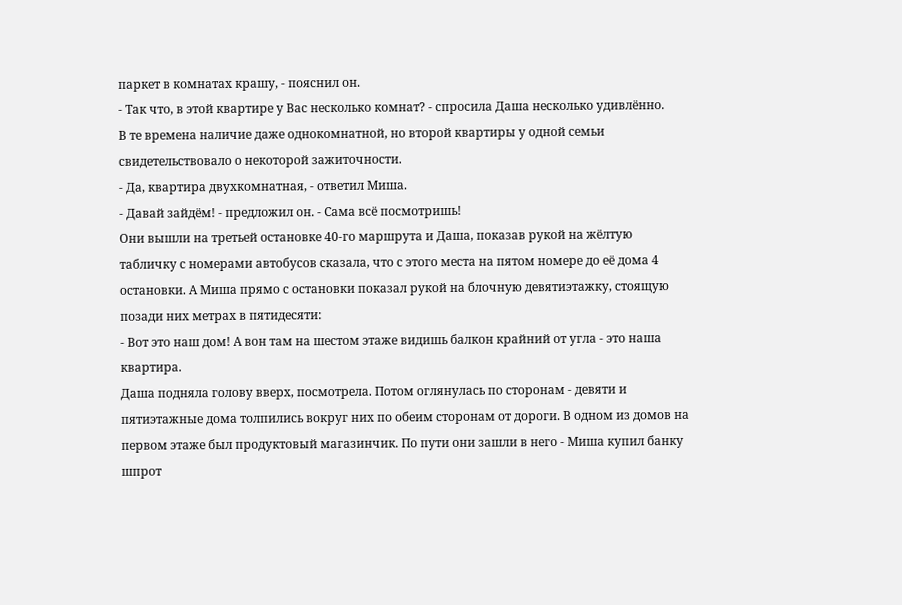паркет в комнатах крашу, - пояснил он.
- Так что, в этой квартире у Вас несколько комнат? - спросила Даша несколько удивлённо.
В те времена наличие даже однокомнатной, но второй квартиры у одной семьи свидетельствовало о некоторой зажиточности.
- Да, квартира двухкомнатная, - ответил Миша.
- Давай зайдём! - предложил он. - Сама всё посмотришь!
Они вышли на третьей остановке 40-го маршрута и Даша, показав рукой на жёлтую табличку с номерами автобусов сказала, что с этого места на пятом номере до её дома 4 остановки. А Миша прямо с остановки показал рукой на блочную девятиэтажку, стоящую позади них метрах в пятидесяти:
- Вот это наш дом! А вон там на шестом этаже видишь балкон крайний от угла - это наша квартира.
Даша подняла голову вверх, посмотрела. Потом оглянулась по сторонам - девяти и пятиэтажные дома толпились вокруг них по обеим сторонам от дороги. В одном из домов на первом этаже был продуктовый магазинчик. По пути они зашли в него - Миша купил банку шпрот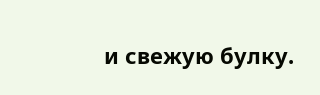и свежую булку.